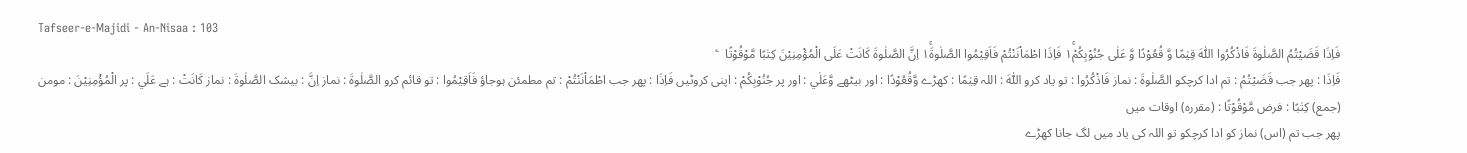Tafseer-e-Majidi - An-Nisaa : 103
فَاِذَا قَضَیْتُمُ الصَّلٰوةَ فَاذْكُرُوا اللّٰهَ قِیٰمًا وَّ قُعُوْدًا وَّ عَلٰى جُنُوْبِكُمْ١ۚ فَاِذَا اطْمَاْنَنْتُمْ فَاَقِیْمُوا الصَّلٰوةَ١ۚ اِنَّ الصَّلٰوةَ كَانَتْ عَلَى الْمُؤْمِنِیْنَ كِتٰبًا مَّوْقُوْتًا   ۧ
فَاِذَا : پھر جب قَضَيْتُمُ : تم ادا کرچکو الصَّلٰوةَ : نماز فَاذْكُرُوا : تو یاد کرو اللّٰهَ : اللہ قِيٰمًا : کھڑے وَّقُعُوْدًا : اور بیٹھے وَّعَلٰي : اور پر جُنُوْبِكُمْ : اپنی کروٹیں فَاِذَا : پھر جب اطْمَاْنَنْتُمْ : تم مطمئن ہوجاؤ فَاَقِيْمُوا : تو قائم کرو الصَّلٰوةَ : نماز اِنَّ : بیشک الصَّلٰوةَ : نماز كَانَتْ : ہے عَلَي : پر الْمُؤْمِنِيْنَ : مومن (جمع) كِتٰبًا : فرض مَّوْقُوْتًا : (مقررہ) اوقات میں
پھر جب تم (اس) نماز کو ادا کرچکو تو اللہ کی یاد میں لگ جانا کھڑے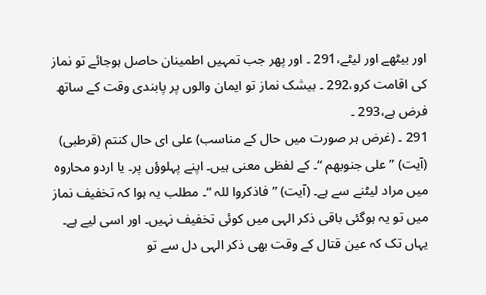اور بیٹھے اور لیٹے،291 ۔ اور پھر جب تمہیں اطمینان حاصل ہوجائے تو نماز کی اقامت کرو،292 ۔ بیشک نماز تو ایمان والوں پر پابندی وقت کے ساتھ فرض ہے،293 ۔
291 ۔ (غرض ہر صورت میں حال کے مناسب) علی ای حال کنتم (قرطبی) (آیت) ” علی جنوبھم “۔ کے لفظی معنی ہیں۔ اپنے پہلوؤں پر۔ یا اردو محاروہ میں مراد لیٹنے سے ہے۔ (آیت) ” فاذکروا للہ “۔ مطلب یہ ہوا کہ تخفیف نماز میں تو یہ ہوگئی باقی ذکر الہی میں کوئی تخفیف نہیں۔ اور اسی لیے ہے۔ یہاں تک کہ عین قتال کے وقت بھی ذکر الہی دل سے تو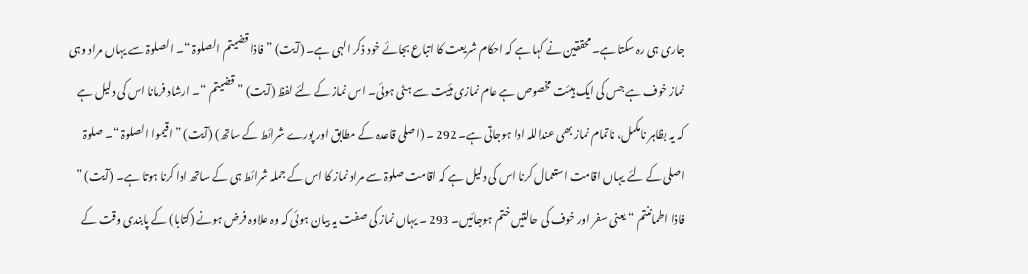جاری ہی رہ سکتا ہے۔ محققین نے کہا ہے کہ احکام شریعت کا اتباع بجائے خود ذکر الہی ہے۔ (آیت) ” فاذا قضیتم الصلوۃ “۔ الصلوۃ سے یہاں مراد وہی نماز خوف ہے جس کی ایک ہیئت مخصوص ہے عام نمازی ہئیت سے ہٹی ہوئی۔ اس نماز کے لئے لفظ (آیت) ” قضیتم “۔ ارشاد فرمانا اس کی دلیل ہے کہ یہ بظاہر نامکمل، ناتمام نماز بھی عنداللہ ادا ہوجاتی ہے۔ 292 ۔ (اصلی قاعدہ کے مطابق اور پورے شرائط کے ساتھ) (آیت) ” اقیموا الصلوۃ “۔ صلوۃ اصلی کے لئے یہاں اقامت استعمال کرنا اس کی دلیل ہے کہ اقامت صلوۃ سے مراد نماز کا اس کے جملہ شرائط ہی کے ساتھ ادا کرنا ہوتا ہے۔ (آیت) ” فاذا اطماننتم “ یعنی سفر اور خوف کی حالتیں ختم ہوجائیں۔ 293 ۔ یہاں نماز کی صفت یہ بیان ہوئی کہ وہ علاوہ فرض ہونے (کتابا) کے پابندی وقت کے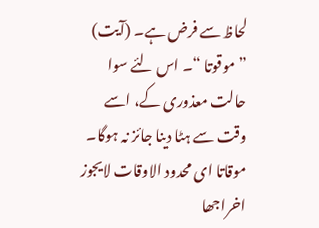لحاظ سے فرض ہے۔ (آیت) ” موقوتا “۔ اس لئے سوا حالت معذوری کے، اسے وقت سے ہٹا دینا جائز نہ ہوگا۔ موقاتا ای محدود الاوقات لایجوز اخراجھا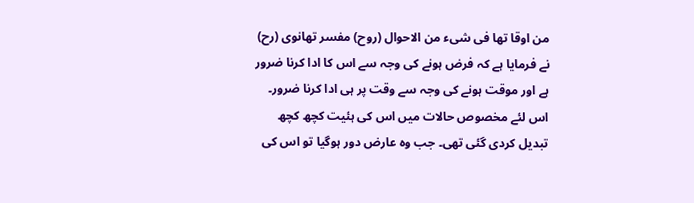من اوقا تھا فی شیء من الاحوال (روح) مفسر تھانوی (رح) نے فرمایا ہے کہ فرض ہونے کی وجہ سے اس کا ادا کرنا ضرور ہے اور موقت ہونے کی وجہ سے وقت پر ہی ادا کرنا ضرور۔ اس لئے مخصوص حالات میں اس کی ہئیت کچھ کچھ تبدیل کردی گئی تھی۔ جب وہ عارض دور ہوگیا تو اس کی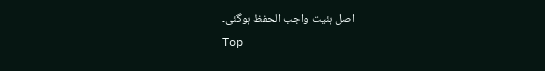اصل ہئیت واجب الحفظ ہوگئی۔
Top